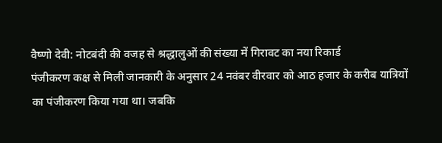वैष्णो देवी: नोटबंदी की वजह से श्रद्धालुओं की संख्या में गिरावट का नया रिकार्ड
पंजीकरण कक्ष से मिली जानकारी के अनुसार 24 नवंबर वीरवार को आठ हजार के करीब यात्रियों का पंजीकरण किया गया था। जबकि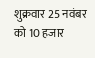शुक्रवार 25 नवंबर को 10 हजार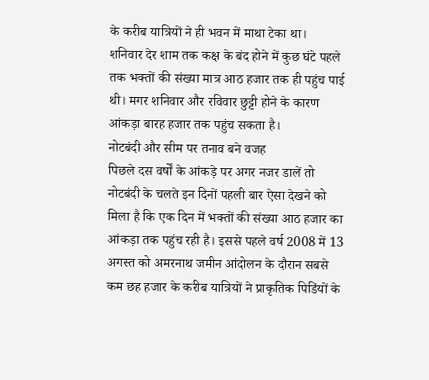के करीब यात्रियों ने ही भवन में माथा टेका था।
शनिवार देर शाम तक कक्ष के बंद होने में कुछ घंटे पहले तक भक्तों की संख्या मात्र आठ हजार तक ही पहुंच पाई थी। मगर शनिवार और रविवार छुट्टी होने के कारण आंकड़ा बारह हजार तक पहुंच सकता है।
नोटबंदी और सीम पर तनाव बने वजह
पिछले दस वर्षों के आंकड़े पर अगर नजर डालें तो नोटबंदी के चलते इन दिनों पहली बार ऐसा देखने को मिला है कि एक दिन में भक्तों की संख्या आठ हजार का आंकड़ा तक पहुंच रही है। इससे पहले वर्ष 2008 में 13 अगस्त को अमरनाथ जमीन आंदोलन के दौरान सबसे कम छह हजार के करीब यात्रियों ने प्राकृतिक पिडिंयों के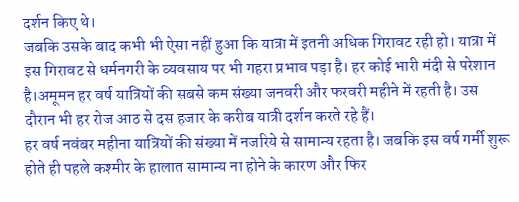दर्शन किए थे।
जबकि उसके बाद कभी भी ऐसा नहीं हुआ कि यात्रा में इतनी अधिक गिरावट रही हो। यात्रा में इस गिरावट से धर्मनगरी के व्यवसाय पर भी गहरा प्रभाव पड़ा है। हर कोई भारी मंदी से परेशान है।अमूमन हर वर्ष यात्रियों की सबसे कम संख्या जनवरी और फरवरी महीने में रहती है। उस दौरान भी हर रोज आठ से दस हजार के करीब यात्री दर्शन करते रहे हैं।
हर वर्ष नवंबर महीना यात्रियों की संख्या में नजरिये से सामान्य रहता है। जबकि इस वर्ष गर्मी शुरू होते ही पहले कश्मीर के हालात सामान्य ना होने के कारण और फिर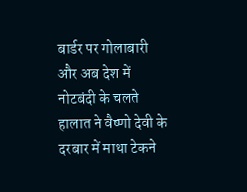बार्डर पर गोलाबारी और अब देश में नोटबंदी के चलते हालात ने वैष्णो देवी के दरबार में माथा टेकने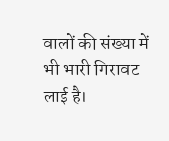वालों की संख्या में भी भारी गिरावट लाई है।